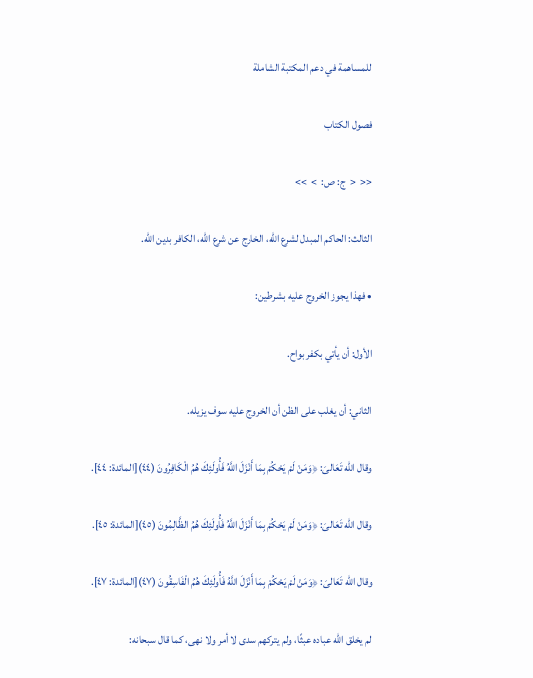للمساهمة في دعم المكتبة الشاملة

فصول الكتاب

<<  <  ج: ص:  >  >>

الثالث: الحاكم المبدل لشرع الله، الخارج عن شرع الله، الكافر بدين الله.

• فهذا يجوز الخروج عليه بشرطين:

الأول: أن يأتي بكفر بواح.

الثاني: أن يغلب على الظن أن الخروج عليه سوف يزيله.

وقال الله تَعَالىَ: ﴿وَمَنْ لَمْ يَحْكُمْ بِمَا أَنْزَلَ اللَّهُ فَأُولَئِكَ هُمُ الْكَافِرُونَ (٤٤)[المائدة: ٤٤].

وقال الله تَعَالىَ: ﴿وَمَنْ لَمْ يَحْكُمْ بِمَا أَنْزَلَ اللَّهُ فَأُولَئِكَ هُمُ الظَّالِمُونَ (٤٥)[المائدة: ٤٥].

وقال الله تَعَالىَ: ﴿وَمَنْ لَمْ يَحْكُمْ بِمَا أَنْزَلَ اللَّهُ فَأُولَئِكَ هُمُ الْفَاسِقُونَ (٤٧)[المائدة: ٤٧].

لم يخلق الله عباده عبثًا، ولم يتركهم سدى لا أمر ولا نهى، كما قال سبحانه: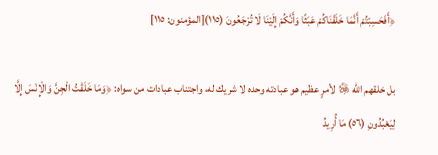﴿أَفَحَسِبْتُمْ أَنَّمَا خَلَقْنَاكُمْ عَبَثًا وَأَنَّكُمْ إِلَيْنَا لَا تُرْجَعُونَ (١١٥)[المؤمنون: ١١٥]

بل خلقهم الله ﷿ لأمرٍ عظيم هو عبادته وحده لا شريك له، واجتناب عبادات من سواه: ﴿وَمَا خَلَقْتُ الْجِنَّ وَالْإِنْسَ إِلَّا لِيَعْبُدُونِ (٥٦) مَا أُرِيدُ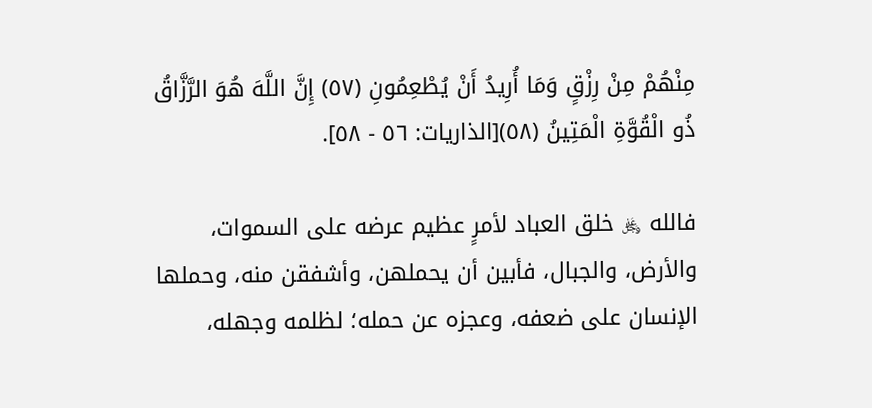مِنْهُمْ مِنْ رِزْقٍ وَمَا أُرِيدُ أَنْ يُطْعِمُونِ (٥٧) إِنَّ اللَّهَ هُوَ الرَّزَّاقُ ذُو الْقُوَّةِ الْمَتِينُ (٥٨)[الذاريات: ٥٦ - ٥٨].

فالله ﷿ خلق العباد لأمرٍ عظيم عرضه على السموات، والأرض، والجبال، فأبين أن يحملهن، وأشفقن منه، وحملها الإنسان على ضعفه، وعجزه عن حمله؛ لظلمه وجهله،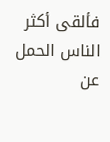فألقى أكثر الناس الحمل عن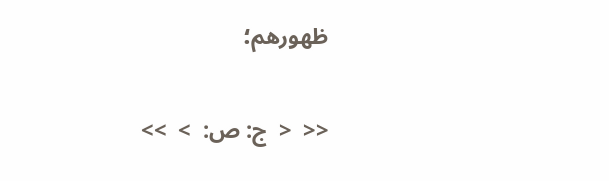ظهورهم؛

<<  <  ج: ص:  >  >>